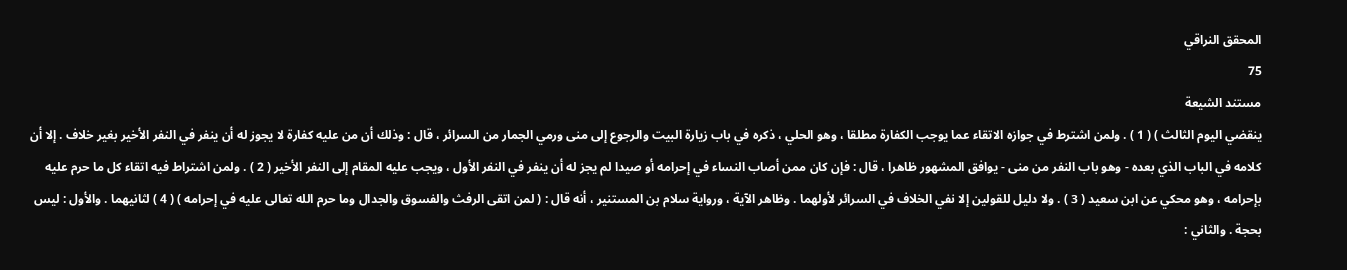المحقق النراقي
75
مستند الشيعة
ينقضي اليوم الثالث ) ( 1 ) . ولمن اشترط في جوازه الاتقاء عما يوجب الكفارة مطلقا ، وهو الحلي ، ذكره في باب زيارة البيت والرجوع إلى منى ورمي الجمار من السرائر ، قال : وذلك أن من عليه كفارة لا يجوز له أن ينفر في النفر الأخير بغير خلاف . إلا أن كلامه في الباب الذي بعده - وهو باب النفر من منى - يوافق المشهور ظاهرا ، قال : فإن كان ممن أصاب النساء في إحرامه أو صيدا لم يجز له أن ينفر في النفر الأول ، ويجب عليه المقام إلى النفر الأخير ( 2 ) . ولمن اشتراط فيه اتقاء كل ما حرم عليه بإحرامه ، وهو محكي عن ابن سعيد ( 3 ) . ولا دليل للقولين إلا نفي الخلاف في السرائر لأولهما . وظاهر الآية ، ورواية سلام بن المستنير ، أنه قال : ( لمن اتقى الرفث والفسوق والجدال وما حرم الله تعالى عليه في إحرامه ) ( 4 ) لثانيهما . والأول : ليس بحجة . والثاني :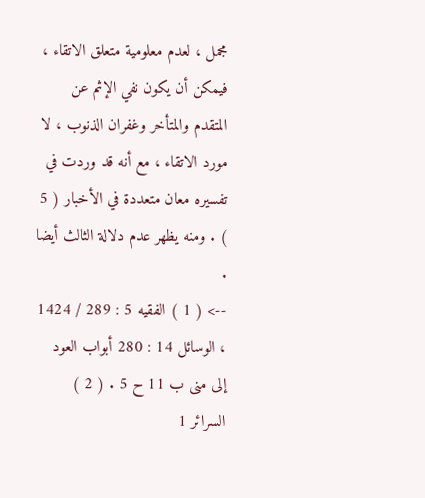مجمل ، لعدم معلومية متعلق الاتقاء ، فيمكن أن يكون نفي الإثم عن المتقدم والمتأخر وغفران الذنوب ، لا مورد الاتقاء ، مع أنه قد وردت في تفسيره معان متعددة في الأخبار ( 5 ) . ومنه يظهر عدم دلالة الثالث أيضا .
--> ( 1 ) الفقيه 5 : 289 / 1424 ، الوسائل 14 : 280 أبواب العود إلى منى ب 11 ح 5 . ( 2 ) السرائر 1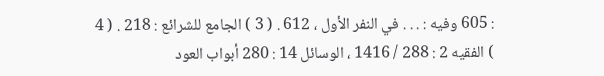: 605 وفيه : . . . في النفر الأول ، 612 . ( 3 ) الجامع للشرائع : 218 . ( 4 ) الفقيه 2 : 288 / 1416 ، الوسائل 14 : 280 أبواب العود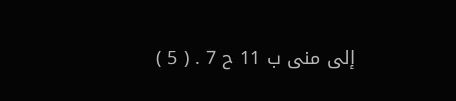إلى منى ب 11 ح 7 . ( 5 )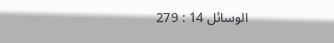الوسائل 14 : 279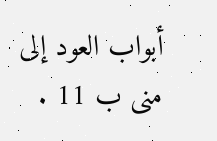أبواب العود إلى منى ب 11 .